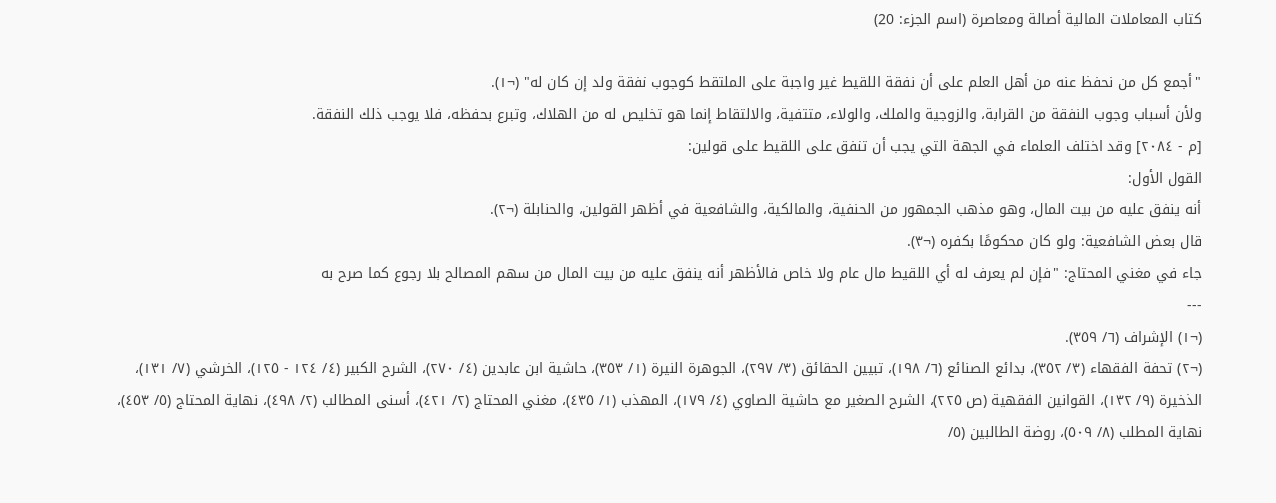كتاب المعاملات المالية أصالة ومعاصرة (اسم الجزء: 20)

"أجمع كل من نحفظ عنه من أهل العلم على أن نفقة اللقيط غير واجبة على الملتقط كوجوب نفقة ولد إن كان له" (¬١).
ولأن أسباب وجوب النفقة من القرابة، والزوجية والملك، والولاء، متتفية، والالتقاط إنما هو تخليص له من الهلاك، وتبرع بحفظه، فلا يوجب ذلك النفقة.
[م - ٢٠٨٤] وقد اختلف العلماء في الجهة التي يجب أن تنفق على اللقيط على قولين:
القول الأول:
أنه ينفق عليه من بيت المال، وهو مذهب الجمهور من الحنفية، والمالكية، والشافعية في أظهر القولين، والحنابلة (¬٢).
قال بعض الشافعية: ولو كان محكومًا بكفره (¬٣).
جاء في مغني المحتاج: "فإن لم يعرف له أي اللقيط مال عام ولا خاص فالأظهر أنه ينفق عليه من بيت المال من سهم المصالح بلا رجوع كما صرح به
---
(¬١) الإشراف (٦/ ٣٥٩).
(¬٢) تحفة الفقهاء (٣/ ٣٥٢)، بدائع الصنائع (٦/ ١٩٨)، تبيين الحقائق (٣/ ٢٩٧)، الجوهرة النيرة (١/ ٣٥٣)، حاشية ابن عابدين (٤/ ٢٧٠)، الشرح الكبير (٤/ ١٢٤ - ١٢٥)، الخرشي (٧/ ١٣١)، الذخيرة (٩/ ١٣٢)، القوانين الفقهية (ص ٢٢٥)، الشرح الصغير مع حاشية الصاوي (٤/ ١٧٩)، المهذب (١/ ٤٣٥)، مغني المحتاج (٢/ ٤٢١)، أسنى المطالب (٢/ ٤٩٨)، نهاية المحتاج (٥/ ٤٥٣)، نهاية المطلب (٨/ ٥٠٩)، روضة الطالبين (٥/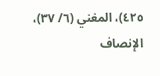٤٢٥)، المغني (٦/ ٣٧)، الإنصاف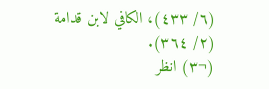(٦/ ٤٣٣)، الكافي لابن قدامة (٢/ ٣٦٤).
(¬٣) انظر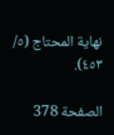نهاية المحتاج (٥/ ٤٥٣).

الصفحة 378